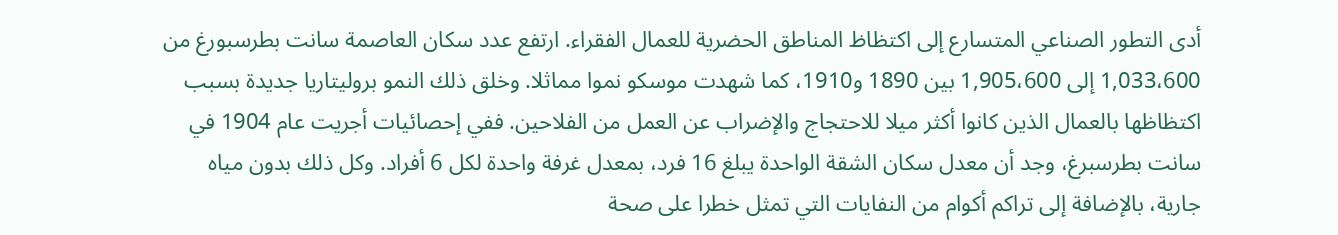أدى التطور الصناعي المتسارع إلى اكتظاظ المناطق الحضرية للعمال الفقراء. ارتفع عدد سكان العاصمة سانت بطرسبورغ من 1,033،600 إلى 1,905،600 بين 1890 و1910، كما شهدت موسكو نموا مماثلا. وخلق ذلك النمو بروليتاريا جديدة بسبب اكتظاظها بالعمال الذين كانوا أكثر ميلا للاحتجاج والإضراب عن العمل من الفلاحين. ففي إحصائيات أجريت عام 1904 في سانت بطرسبرغ، وجد أن معدل سكان الشقة الواحدة يبلغ 16 فرد، بمعدل غرفة واحدة لكل 6 أفراد. وكل ذلك بدون مياه جارية، بالإضافة إلى تراكم أكوام من النفايات التي تمثل خطرا على صحة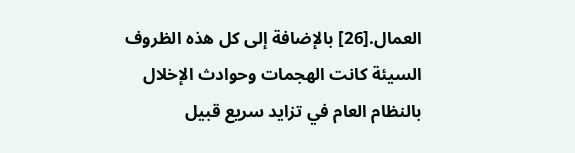العمال.[26] بالإضافة إلى كل هذه الظروف السيئة كانت الهجمات وحوادث الإخلال بالنظام العام في تزايد سريع قبيل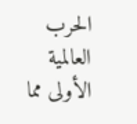الحرب العالمية الأولى مما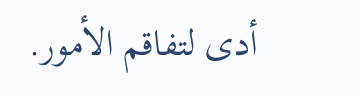أدى لتفاقم الأمور.